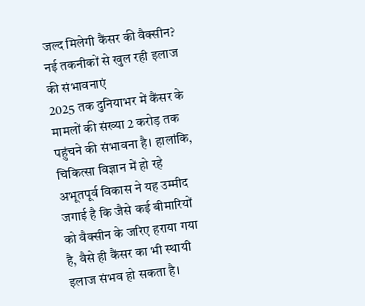जल्द मिलेगी कैंसर की वैक्सीन? नई तकनीकों से खुल रही इलाज की संभावनाएं
2025 तक दुनियाभर में कैंसर के मामलों की संख्या 2 करोड़ तक पहुंचने की संभावना है। हालांकि, चिकित्सा विज्ञान में हो रहे अभूतपूर्व विकास ने यह उम्मीद जगाई है कि जैसे कई बीमारियों को वैक्सीन के जरिए हराया गया है, वैसे ही कैंसर का भी स्थायी इलाज संभव हो सकता है।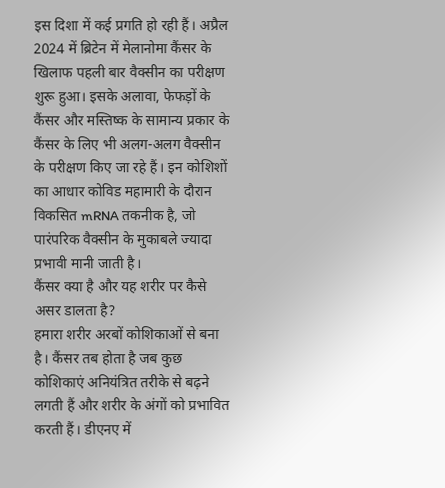इस दिशा में कई प्रगति हो रही हैं। अप्रैल 2024 में ब्रिटेन में मेलानोमा कैंसर के खिलाफ पहली बार वैक्सीन का परीक्षण शुरू हुआ। इसके अलावा, फेफड़ों के कैंसर और मस्तिष्क के सामान्य प्रकार के कैंसर के लिए भी अलग-अलग वैक्सीन के परीक्षण किए जा रहे हैं। इन कोशिशों का आधार कोविड महामारी के दौरान विकसित mRNA तकनीक है, जो पारंपरिक वैक्सीन के मुकाबले ज्यादा प्रभावी मानी जाती है।
कैंसर क्या है और यह शरीर पर कैसे असर डालता है?
हमारा शरीर अरबों कोशिकाओं से बना है। कैंसर तब होता है जब कुछ कोशिकाएं अनियंत्रित तरीके से बढ़ने लगती हैं और शरीर के अंगों को प्रभावित करती हैं। डीएनए में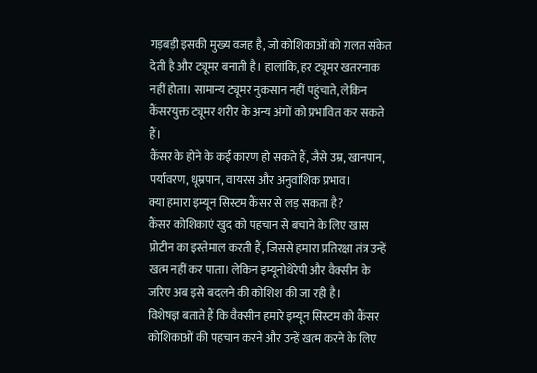गड़बड़ी इसकी मुख्य वजह है, जो कोशिकाओं को ग़लत संकेत देती है और ट्यूमर बनाती है। हालांकि, हर ट्यूमर खतरनाक नहीं होता। सामान्य ट्यूमर नुकसान नहीं पहुंचाते, लेकिन कैंसरयुक्त ट्यूमर शरीर के अन्य अंगों को प्रभावित कर सकते हैं।
कैंसर के होने के कई कारण हो सकते हैं, जैसे उम्र, खानपान, पर्यावरण, धूम्रपान, वायरस और अनुवांशिक प्रभाव।
क्या हमारा इम्यून सिस्टम कैंसर से लड़ सकता है?
कैंसर कोशिकाएं खुद को पहचान से बचाने के लिए खास प्रोटीन का इस्तेमाल करती हैं, जिससे हमारा प्रतिरक्षा तंत्र उन्हें खत्म नहीं कर पाता। लेकिन इम्यूनोथेरेपी और वैक्सीन के जरिए अब इसे बदलने की कोशिश की जा रही है।
विशेषज्ञ बताते हैं कि वैक्सीन हमारे इम्यून सिस्टम को कैंसर कोशिकाओं की पहचान करने और उन्हें खत्म करने के लिए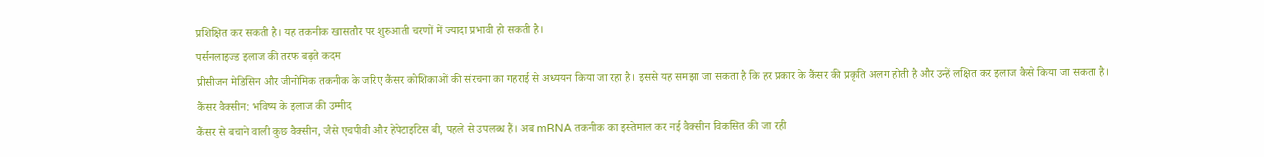प्रशिक्षित कर सकती है। यह तकनीक खासतौर पर शुरुआती चरणों में ज्यादा प्रभावी हो सकती है।
पर्सनलाइज्ड इलाज की तरफ बढ़ते कदम
प्रीसीजन मेडिसिन और जीनोमिक तकनीक के जरिए कैंसर कोशिकाओं की संरचना का गहराई से अध्ययन किया जा रहा है। इससे यह समझा जा सकता है कि हर प्रकार के कैंसर की प्रकृति अलग होती है और उन्हें लक्षित कर इलाज कैसे किया जा सकता है।
कैंसर वैक्सीन: भविष्य के इलाज की उम्मीद
कैंसर से बचाने वाली कुछ वैक्सीन, जैसे एचपीवी और हेपेटाइटिस बी, पहले से उपलब्ध हैं। अब mRNA तकनीक का इस्तेमाल कर नई वैक्सीन विकसित की जा रही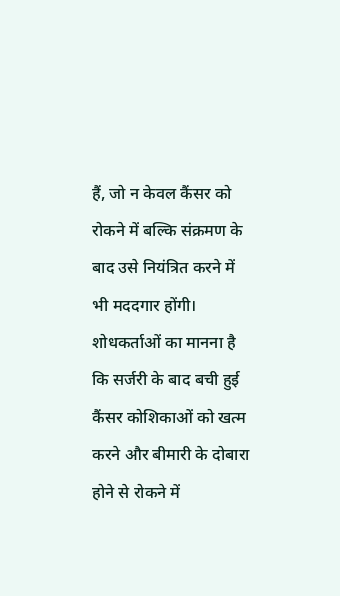हैं, जो न केवल कैंसर को रोकने में बल्कि संक्रमण के बाद उसे नियंत्रित करने में भी मददगार होंगी।
शोधकर्ताओं का मानना है कि सर्जरी के बाद बची हुई कैंसर कोशिकाओं को खत्म करने और बीमारी के दोबारा होने से रोकने में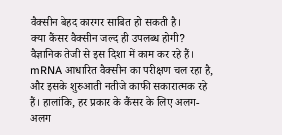वैक्सीन बेहद कारगर साबित हो सकती है।
क्या कैंसर वैक्सीन जल्द ही उपलब्ध होगी?
वैज्ञानिक तेजी से इस दिशा में काम कर रहे हैं। mRNA आधारित वैक्सीन का परीक्षण चल रहा है, और इसके शुरुआती नतीजे काफी सकारात्मक रहे हैं। हालांकि, हर प्रकार के कैंसर के लिए अलग-अलग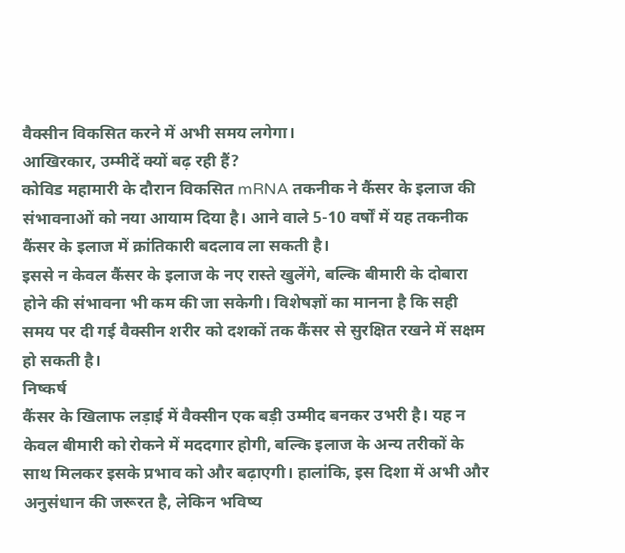वैक्सीन विकसित करने में अभी समय लगेगा।
आखिरकार, उम्मीदें क्यों बढ़ रही हैं?
कोविड महामारी के दौरान विकसित mRNA तकनीक ने कैंसर के इलाज की संभावनाओं को नया आयाम दिया है। आने वाले 5-10 वर्षों में यह तकनीक कैंसर के इलाज में क्रांतिकारी बदलाव ला सकती है।
इससे न केवल कैंसर के इलाज के नए रास्ते खुलेंगे, बल्कि बीमारी के दोबारा होने की संभावना भी कम की जा सकेगी। विशेषज्ञों का मानना है कि सही समय पर दी गई वैक्सीन शरीर को दशकों तक कैंसर से सुरक्षित रखने में सक्षम हो सकती है।
निष्कर्ष
कैंसर के खिलाफ लड़ाई में वैक्सीन एक बड़ी उम्मीद बनकर उभरी है। यह न केवल बीमारी को रोकने में मददगार होगी, बल्कि इलाज के अन्य तरीकों के साथ मिलकर इसके प्रभाव को और बढ़ाएगी। हालांकि, इस दिशा में अभी और अनुसंधान की जरूरत है, लेकिन भविष्य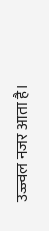उज्ज्वल नजर आता है।